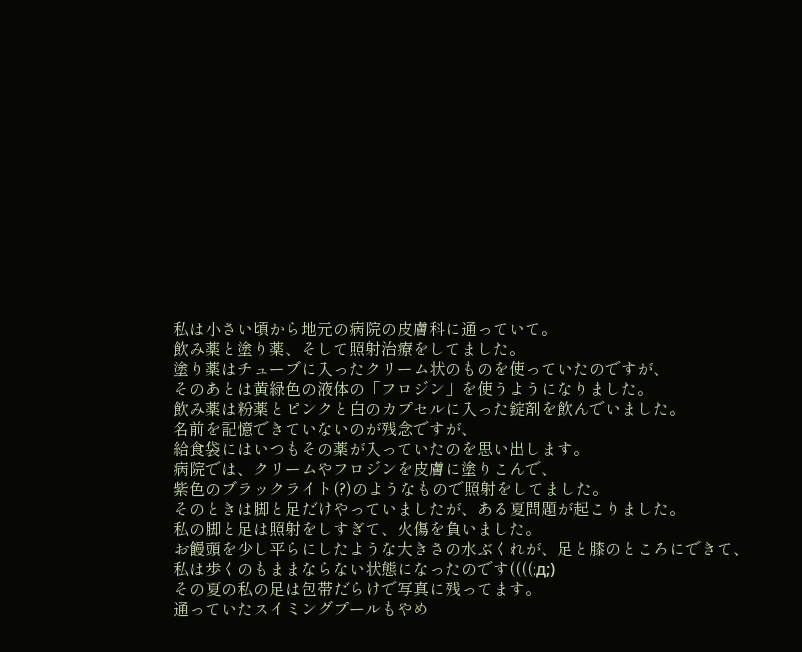私は小さい頃から地元の病院の皮膚科に通っていて。
飲み薬と塗り薬、そして照射治療をしてました。
塗り薬はチューブに入ったクリーム状のものを使っていたのですが、
そのあとは黄緑色の液体の「フロジン」を使うようになりました。
飲み薬は粉薬とピンクと白のカプセルに入った錠剤を飲んでいました。
名前を記憶できていないのが残念ですが、
給食袋にはいつもその薬が入っていたのを思い出します。
病院では、クリームやフロジンを皮膚に塗りこんで、
紫色のブラックライト(?)のようなもので照射をしてました。
そのときは脚と足だけやっていましたが、ある夏問題が起こりました。
私の脚と足は照射をしすぎて、火傷を負いました。
お饅頭を少し平らにしたような大きさの水ぶくれが、足と膝のところにできて、
私は歩くのもままならない状態になったのです((((;д;)
その夏の私の足は包帯だらけで写真に残ってます。
通っていたスイミングプールもやめ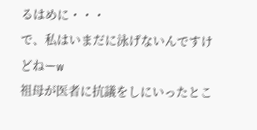るはめに・・・
で、私はいまだに泳げないんですけどねーw
祖母が医者に抗議をしにいったとこ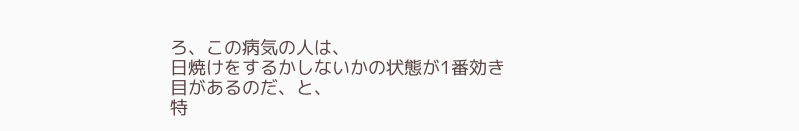ろ、この病気の人は、
日焼けをするかしないかの状態が1番効き目があるのだ、と、
特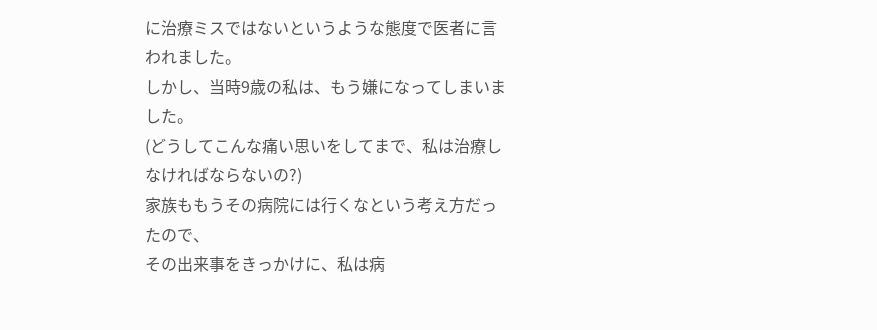に治療ミスではないというような態度で医者に言われました。
しかし、当時9歳の私は、もう嫌になってしまいました。
(どうしてこんな痛い思いをしてまで、私は治療しなければならないの?)
家族ももうその病院には行くなという考え方だったので、
その出来事をきっかけに、私は病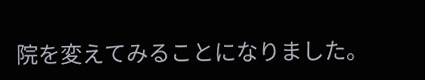院を変えてみることになりました。